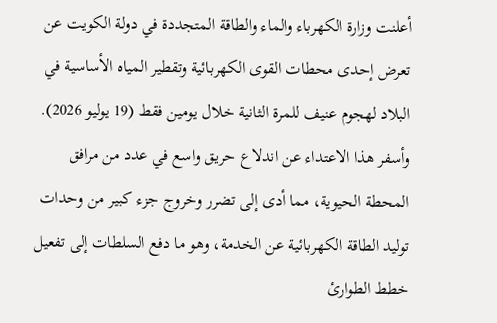أعلنت وزارة الكهرباء والماء والطاقة المتجددة في دولة الكويت عن تعرض إحدى محطات القوى الكهربائية وتقطير المياه الأساسية في البلاد لهجوم عنيف للمرة الثانية خلال يومين فقط (19 يوليو 2026).
وأسفر هذا الاعتداء عن اندلاع حريق واسع في عدد من مرافق المحطة الحيوية، مما أدى إلى تضرر وخروج جزء كبير من وحدات توليد الطاقة الكهربائية عن الخدمة، وهو ما دفع السلطات إلى تفعيل خطط الطوارئ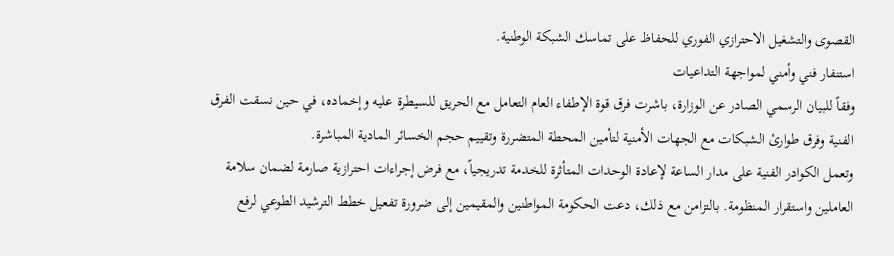القصوى والتشغيل الاحترازي الفوري للحفاظ على تماسك الشبكة الوطنية.
استنفار فني وأمني لمواجهة التداعيات
وفقاً للبيان الرسمي الصادر عن الوزارة، باشرت فرق قوة الإطفاء العام التعامل مع الحريق للسيطرة عليه وإخماده، في حين نسقت الفرق الفنية وفرق طوارئ الشبكات مع الجهات الأمنية لتأمين المحطة المتضررة وتقييم حجم الخسائر المادية المباشرة.
وتعمل الكوادر الفنية على مدار الساعة لإعادة الوحدات المتأثرة للخدمة تدريجياً، مع فرض إجراءات احترازية صارمة لضمان سلامة العاملين واستقرار المنظومة. بالتزامن مع ذلك، دعت الحكومة المواطنين والمقيمين إلى ضرورة تفعيل خطط الترشيد الطوعي لرفع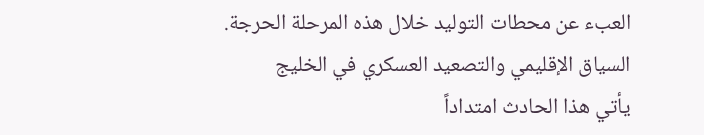العبء عن محطات التوليد خلال هذه المرحلة الحرجة.
السياق الإقليمي والتصعيد العسكري في الخليج
يأتي هذا الحادث امتداداً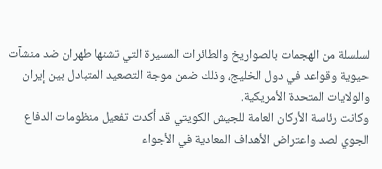لسلسلة من الهجمات بالصواريخ والطائرات المسيرة التي تشنها طهران ضد منشآت حيوية وقواعد في دول الخليج، وذلك ضمن موجة التصعيد المتبادل بين إيران والولايات المتحدة الأمريكية.
وكانت رئاسة الأركان العامة للجيش الكويتي قد أكدت تفعيل منظومات الدفاع الجوي لصد واعتراض الأهداف المعادية في الأجواء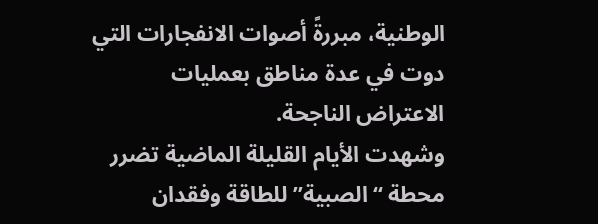الوطنية، مبررةً أصوات الانفجارات التي دوت في عدة مناطق بعمليات الاعتراض الناجحة.
وشهدت الأيام القليلة الماضية تضرر محطة “الصبية” للطاقة وفقدان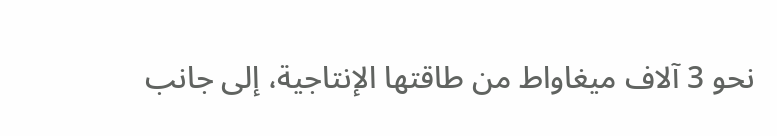نحو 3 آلاف ميغاواط من طاقتها الإنتاجية، إلى جانب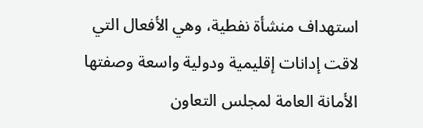استهداف منشأة نفطية، وهي الأفعال التي لاقت إدانات إقليمية ودولية واسعة وصفتها الأمانة العامة لمجلس التعاون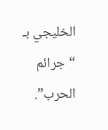الخليجي بـ “جرائم الحرب”.